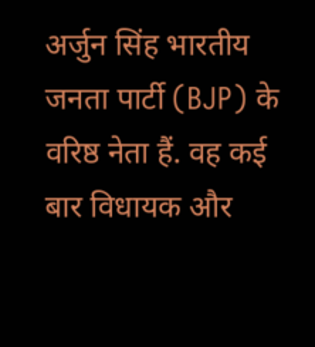अर्जुन सिंह भारतीय जनता पार्टी (BJP) के वरिष्ठ नेता हैं. वह कई बार विधायक और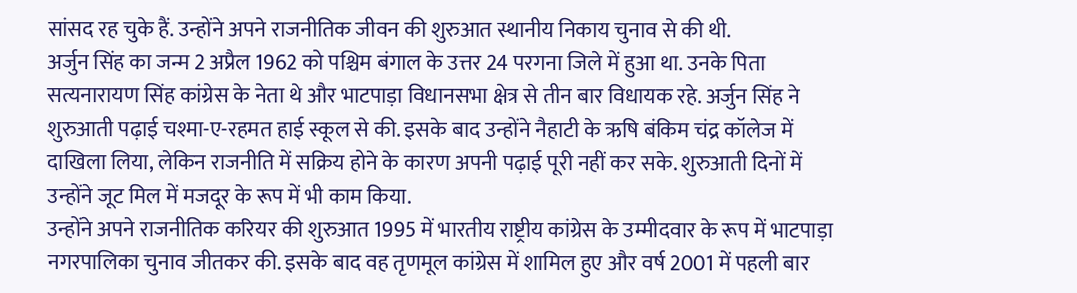सांसद रह चुके हैं. उन्होंने अपने राजनीतिक जीवन की शुरुआत स्थानीय निकाय चुनाव से की थी.
अर्जुन सिंह का जन्म 2 अप्रैल 1962 को पश्चिम बंगाल के उत्तर 24 परगना जिले में हुआ था. उनके पिता सत्यनारायण सिंह कांग्रेस के नेता थे और भाटपाड़ा विधानसभा क्षेत्र से तीन बार विधायक रहे. अर्जुन सिंह ने शुरुआती पढ़ाई चश्मा-ए-रहमत हाई स्कूल से की. इसके बाद उन्होंने नैहाटी के ऋषि बंकिम चंद्र कॉलेज में दाखिला लिया, लेकिन राजनीति में सक्रिय होने के कारण अपनी पढ़ाई पूरी नहीं कर सके. शुरुआती दिनों में उन्होंने जूट मिल में मजदूर के रूप में भी काम किया.
उन्होंने अपने राजनीतिक करियर की शुरुआत 1995 में भारतीय राष्ट्रीय कांग्रेस के उम्मीदवार के रूप में भाटपाड़ा नगरपालिका चुनाव जीतकर की. इसके बाद वह तृणमूल कांग्रेस में शामिल हुए और वर्ष 2001 में पहली बार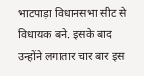भाटपाड़ा विधानसभा सीट से विधायक बने. इसके बाद उन्होंने लगातार चार बार इस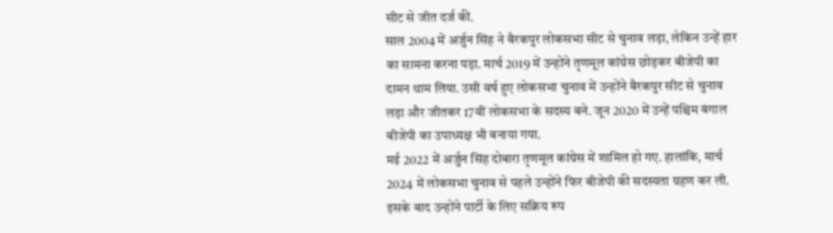सीट से जीत दर्ज की.
साल 2004 में अर्जुन सिंह ने बैरकपुर लोकसभा सीट से चुनाव लड़ा, लेकिन उन्हें हार का सामना करना पड़ा. मार्च 2019 में उन्होंने तृणमूल कांग्रेस छोड़कर बीजेपी का दामन थाम लिया. उसी वर्ष हुए लोकसभा चुनाव में उन्होंने बैरकपुर सीट से चुनाव लड़ा और जीतकर 17वीं लोकसभा के सदस्य बने. जून 2020 में उन्हें पश्चिम बंगाल बीजेपी का उपाध्यक्ष भी बनाया गया.
मई 2022 में अर्जुन सिंह दोबारा तृणमूल कांग्रेस में शामिल हो गए. हालांकि, मार्च 2024 में लोकसभा चुनाव से पहले उन्होंने फिर बीजेपी की सदस्यता ग्रहण कर ली. इसके बाद उन्होंने पार्टी के लिए सक्रिय रूप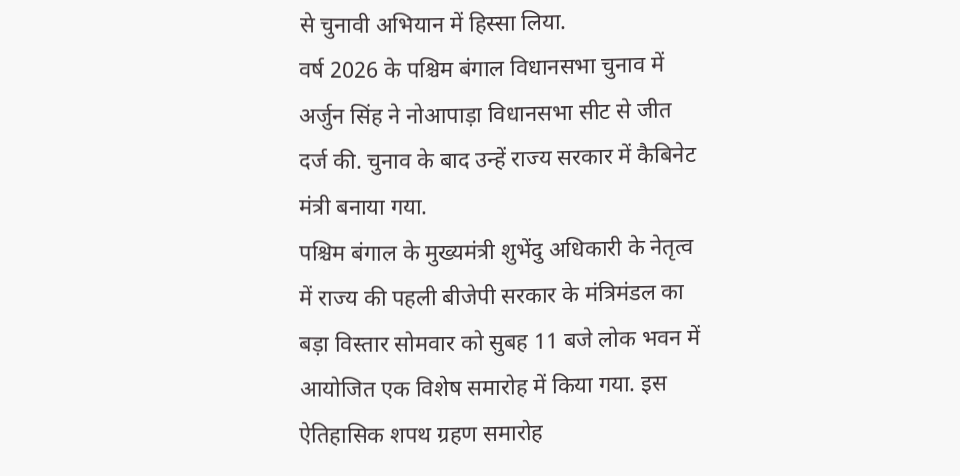से चुनावी अभियान में हिस्सा लिया.
वर्ष 2026 के पश्चिम बंगाल विधानसभा चुनाव में अर्जुन सिंह ने नोआपाड़ा विधानसभा सीट से जीत दर्ज की. चुनाव के बाद उन्हें राज्य सरकार में कैबिनेट मंत्री बनाया गया.
पश्चिम बंगाल के मुख्यमंत्री शुभेंदु अधिकारी के नेतृत्व में राज्य की पहली बीजेपी सरकार के मंत्रिमंडल का बड़ा विस्तार सोमवार को सुबह 11 बजे लोक भवन में आयोजित एक विशेष समारोह में किया गया. इस ऐतिहासिक शपथ ग्रहण समारोह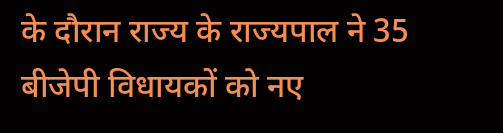के दौरान राज्य के राज्यपाल ने 35 बीजेपी विधायकों को नए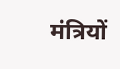मंत्रियों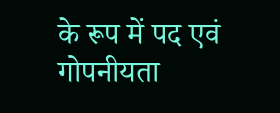के रूप में पद एवं गोपनीयता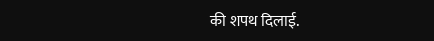की शपथ दिलाई.